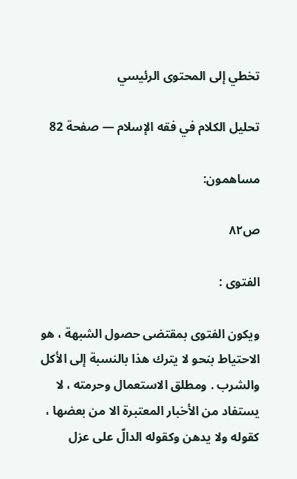تخطي إلى المحتوى الرئيسي

تحليل الكلام في فقه الإسلام — صفحة 82

مساهمون:

ص٨٢

الفتوى :

ويكون الفتوى بمقتضى حصول الشبهة ، هو الاحتياط بنحو لا يترك هذا بالنسبة إلى الأكل والشرب . ومطلق الاستعمال وحرمته ، لا يستفاد من الأخبار المعتبرة الا من بعضها ، كقوله ولا يدهن وكقوله الدالّ على عزل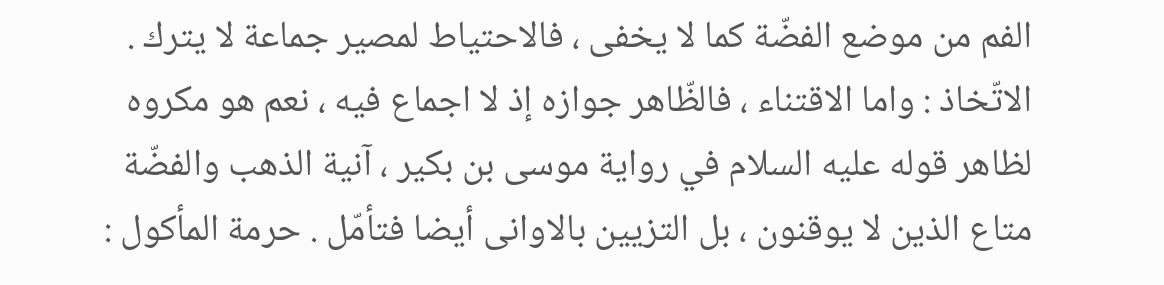الفم من موضع الفضّة كما لا يخفى ، فالاحتياط لمصير جماعة لا يترك . الاتّخاذ : واما الاقتناء ، فالظّاهر جوازه إذ لا اجماع فيه ، نعم هو مكروه لظاهر قوله عليه السلام في رواية موسى بن بكير ، آنية الذهب والفضّة متاع الذين لا يوقنون ، بل التزيين بالاوانى أيضا فتأمّل . حرمة المأكول :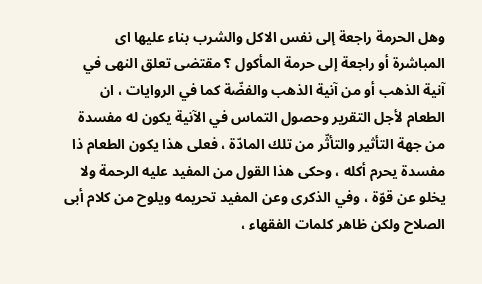وهل الحرمة راجعة إلى نفس الاكل والشرب بناء عليها اى المباشرة أو راجعة إلى حرمة المأكول ؟ مقتضى تعلق النهى في آنية الذهب أو من آنية الذهب والفضّة كما في الروايات ، ان الطعام لأجل التقرير وحصول التماس في الآنية يكون له مفسدة من جهة التأثير والتأثّر من تلك المادّة ، فعلى هذا يكون الطعام ذا مفسدة يحرم أكله ، وحكى هذا القول من المفيد عليه الرحمة ولا يخلو عن قوّة ، وفي الذكرى وعن المفيد تحريمه ويلوح من كلام أبى الصلاح ولكن ظاهر كلمات الفقهاء ،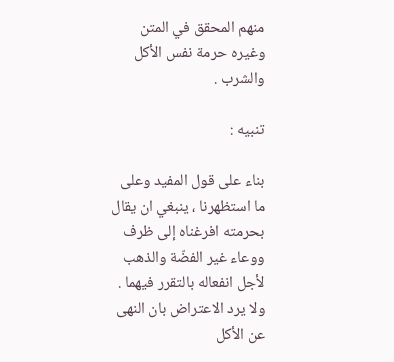منهم المحقق في المتن وغيره حرمة نفس الأكل والشرب .

تنبيه :

بناء على قول المفيد وعلى ما استظهرنا ، ينبغي ان يقال بحرمته افرغناه إلى ظرف ووعاء غير الفضّة والذهب لأجل انفعاله بالتقرر فيهما . ولا يرد الاعتراض بان النهى عن الأكل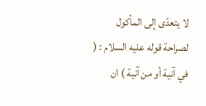لا يتعدّى إلى المأكول لصراحة قوله عليه السلام : ( في آنية أو من آنية ) ان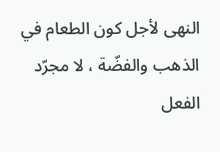النهى لأجل كون الطعام في الذهب والفضّة ، لا مجرّد الفعل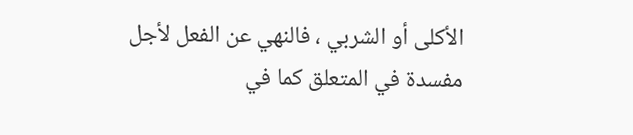الأكلى أو الشربي ، فالنهي عن الفعل لأجل مفسدة في المتعلق كما في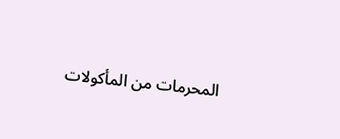المحرمات من المأكولات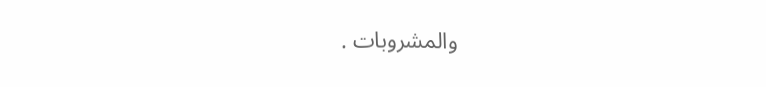والمشروبات .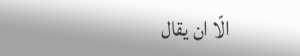الّا ان يقال